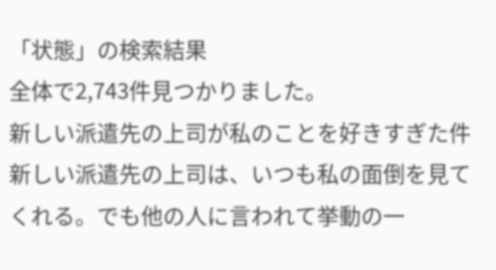「状態」の検索結果
全体で2,743件見つかりました。
新しい派遣先の上司が私のことを好きすぎた件
新しい派遣先の上司は、いつも私の面倒を見てくれる。でも他の人に言われて挙動の一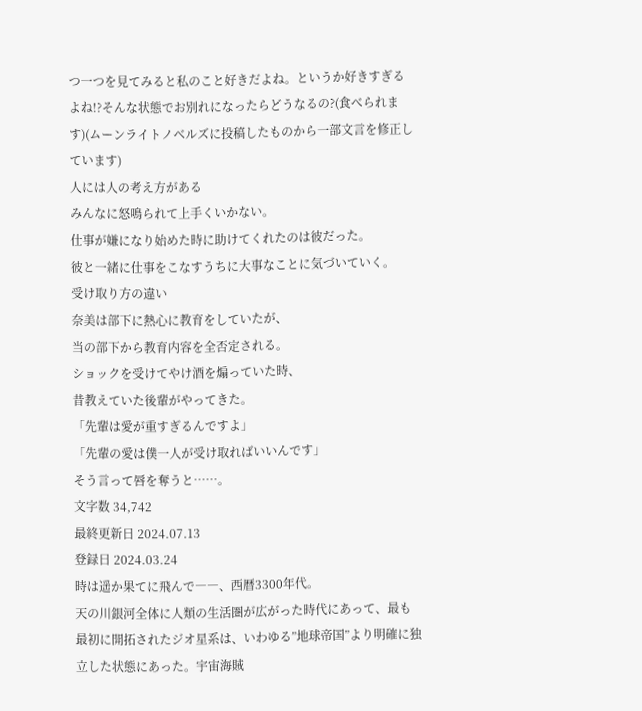つ一つを見てみると私のこと好きだよね。というか好きすぎるよね!?そんな状態でお別れになったらどうなるの?(食べられます)(ムーンライトノベルズに投稿したものから一部文言を修正しています)
人には人の考え方がある
みんなに怒鳴られて上手くいかない。
仕事が嫌になり始めた時に助けてくれたのは彼だった。
彼と一緒に仕事をこなすうちに大事なことに気づいていく。
受け取り方の違い
奈美は部下に熱心に教育をしていたが、
当の部下から教育内容を全否定される。
ショックを受けてやけ酒を煽っていた時、
昔教えていた後輩がやってきた。
「先輩は愛が重すぎるんですよ」
「先輩の愛は僕一人が受け取ればいいんです」
そう言って唇を奪うと……。
文字数 34,742
最終更新日 2024.07.13
登録日 2024.03.24
時は遥か果てに飛んで――、西暦3300年代。
天の川銀河全体に人類の生活圏が広がった時代にあって、最も最初に開拓されたジオ星系は、いわゆる”地球帝国”より明確に独立した状態にあった。宇宙海賊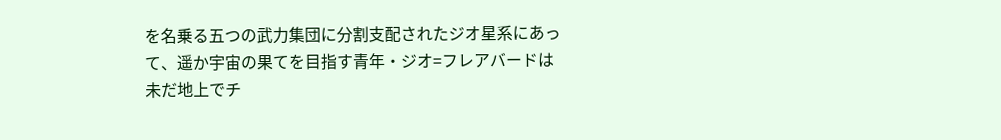を名乗る五つの武力集団に分割支配されたジオ星系にあって、遥か宇宙の果てを目指す青年・ジオ=フレアバードは未だ地上でチ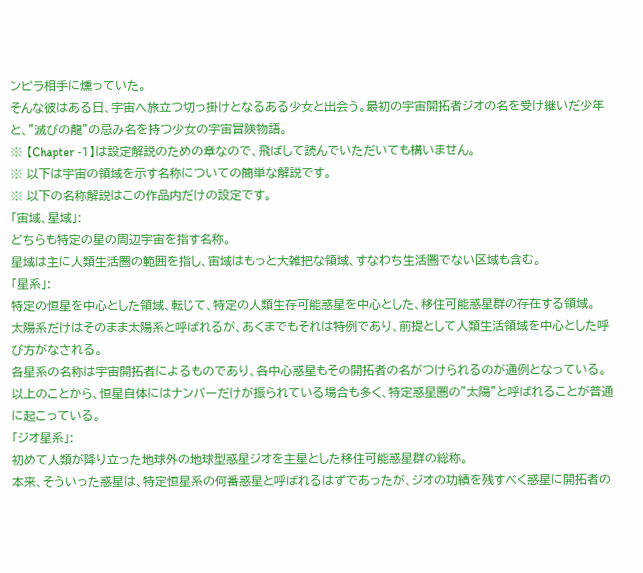ンピラ相手に燻っていた。
そんな彼はある日、宇宙へ旅立つ切っ掛けとなるある少女と出会う。最初の宇宙開拓者ジオの名を受け継いだ少年と、”滅びの龍”の忌み名を持つ少女の宇宙冒険物語。
※ 【Chapter -1】は設定解説のための章なので、飛ばして読んでいただいても構いません。
※ 以下は宇宙の領域を示す名称についての簡単な解説です。
※ 以下の名称解説はこの作品内だけの設定です。
「宙域、星域」:
どちらも特定の星の周辺宇宙を指す名称。
星域は主に人類生活圏の範囲を指し、宙域はもっと大雑把な領域、すなわち生活圏でない区域も含む。
「星系」:
特定の恒星を中心とした領域、転じて、特定の人類生存可能惑星を中心とした、移住可能惑星群の存在する領域。
太陽系だけはそのまま太陽系と呼ばれるが、あくまでもそれは特例であり、前提として人類生活領域を中心とした呼び方がなされる。
各星系の名称は宇宙開拓者によるものであり、各中心惑星もその開拓者の名がつけられるのが通例となっている。
以上のことから、恒星自体にはナンバーだけが振られている場合も多く、特定惑星圏の”太陽”と呼ばれることが普通に起こっている。
「ジオ星系」:
初めて人類が降り立った地球外の地球型惑星ジオを主星とした移住可能惑星群の総称。
本来、そういった惑星は、特定恒星系の何番惑星と呼ばれるはずであったが、ジオの功績を残すべく惑星に開拓者の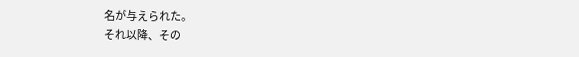名が与えられた。
それ以降、その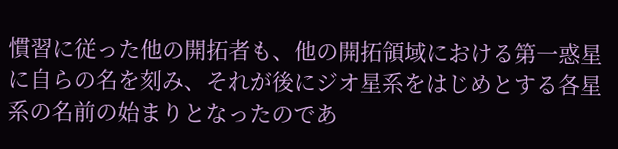慣習に従った他の開拓者も、他の開拓領域における第一惑星に自らの名を刻み、それが後にジオ星系をはじめとする各星系の名前の始まりとなったのであ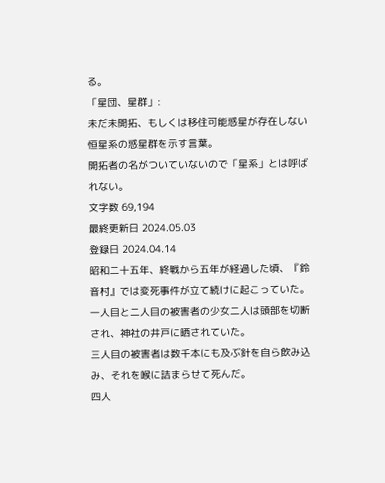る。
「星団、星群」:
未だ未開拓、もしくは移住可能惑星が存在しない恒星系の惑星群を示す言葉。
開拓者の名がついていないので「星系」とは呼ばれない。
文字数 69,194
最終更新日 2024.05.03
登録日 2024.04.14
昭和二十五年、終戦から五年が経過した頃、『鈴音村』では変死事件が立て続けに起こっていた。
一人目と二人目の被害者の少女二人は頭部を切断され、神社の井戸に晒されていた。
三人目の被害者は数千本にも及ぶ針を自ら飲み込み、それを喉に詰まらせて死んだ。
四人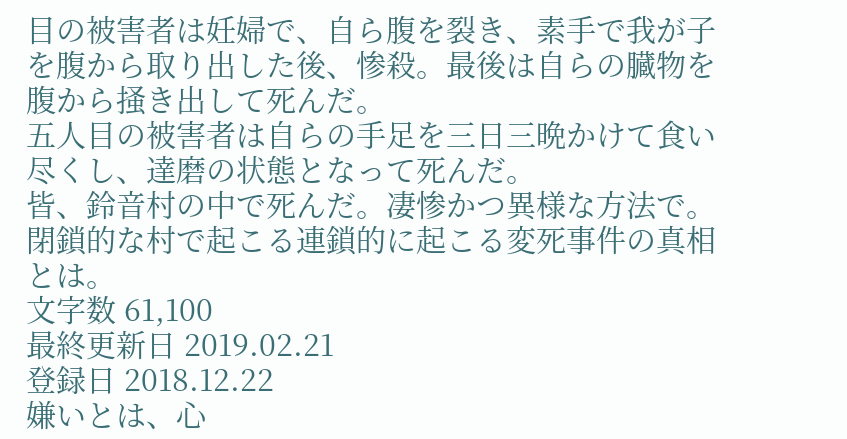目の被害者は妊婦で、自ら腹を裂き、素手で我が子を腹から取り出した後、惨殺。最後は自らの臓物を腹から掻き出して死んだ。
五人目の被害者は自らの手足を三日三晩かけて食い尽くし、達磨の状態となって死んだ。
皆、鈴音村の中で死んだ。凄惨かつ異様な方法で。
閉鎖的な村で起こる連鎖的に起こる変死事件の真相とは。
文字数 61,100
最終更新日 2019.02.21
登録日 2018.12.22
嫌いとは、心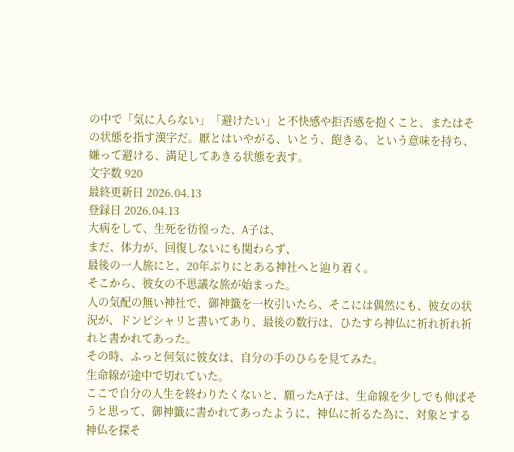の中で「気に入らない」「避けたい」と不快感や拒否感を抱くこと、またはその状態を指す漢字だ。厭とはいやがる、いとう、飽きる、という意味を持ち、嫌って避ける、満足してあきる状態を表す。
文字数 920
最終更新日 2026.04.13
登録日 2026.04.13
大病をして、生死を彷徨った、A子は、
まだ、体力が、回復しないにも関わらず、
最後の一人旅にと、20年ぶりにとある神社へと辿り着く。
そこから、彼女の不思議な旅が始まった。
人の気配の無い神社で、御神籤を一枚引いたら、そこには偶然にも、彼女の状況が、ドンピシャリと書いてあり、最後の数行は、ひたすら神仏に祈れ祈れ祈れと書かれてあった。
その時、ふっと何気に彼女は、自分の手のひらを見てみた。
生命線が途中で切れていた。
ここで自分の人生を終わりたくないと、願ったA子は、生命線を少しでも伸ばそうと思って、御神籤に書かれてあったように、神仏に祈るた為に、対象とする神仏を探そ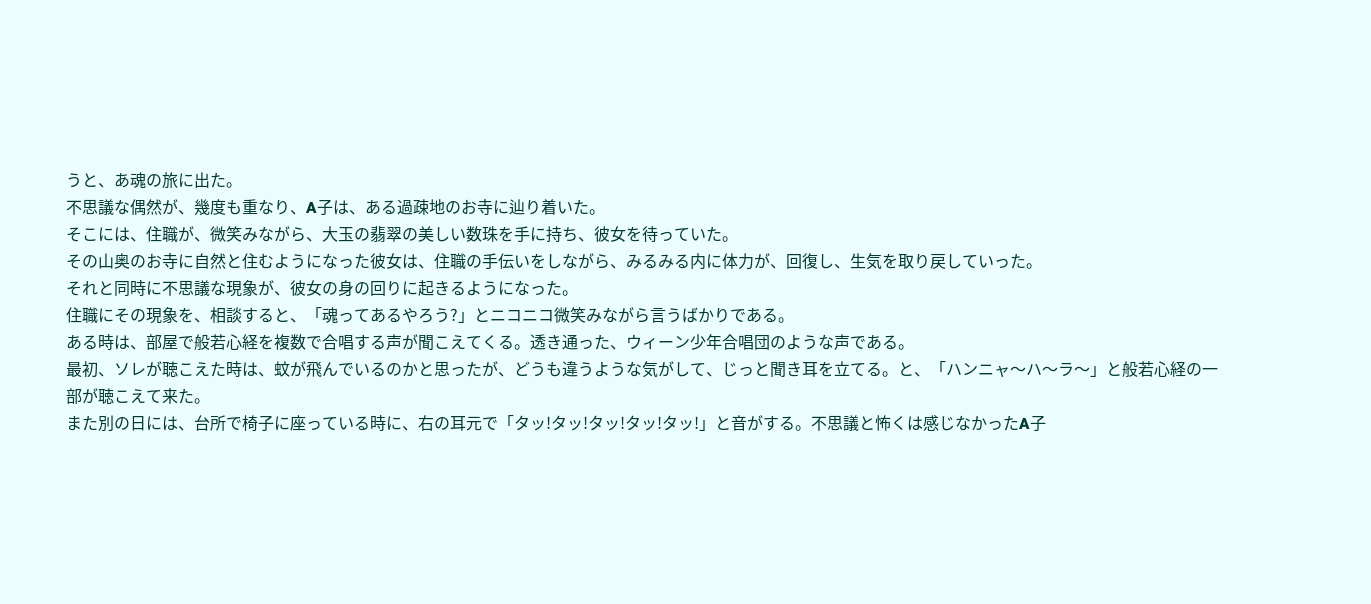うと、あ魂の旅に出た。
不思議な偶然が、幾度も重なり、A子は、ある過疎地のお寺に辿り着いた。
そこには、住職が、微笑みながら、大玉の翡翠の美しい数珠を手に持ち、彼女を待っていた。
その山奥のお寺に自然と住むようになった彼女は、住職の手伝いをしながら、みるみる内に体力が、回復し、生気を取り戻していった。
それと同時に不思議な現象が、彼女の身の回りに起きるようになった。
住職にその現象を、相談すると、「魂ってあるやろう?」とニコニコ微笑みながら言うばかりである。
ある時は、部屋で般若心経を複数で合唱する声が聞こえてくる。透き通った、ウィーン少年合唱団のような声である。
最初、ソレが聴こえた時は、蚊が飛んでいるのかと思ったが、どうも違うような気がして、じっと聞き耳を立てる。と、「ハンニャ〜ハ〜ラ〜」と般若心経の一部が聴こえて来た。
また別の日には、台所で椅子に座っている時に、右の耳元で「タッ!タッ!タッ!タッ!タッ!」と音がする。不思議と怖くは感じなかったA子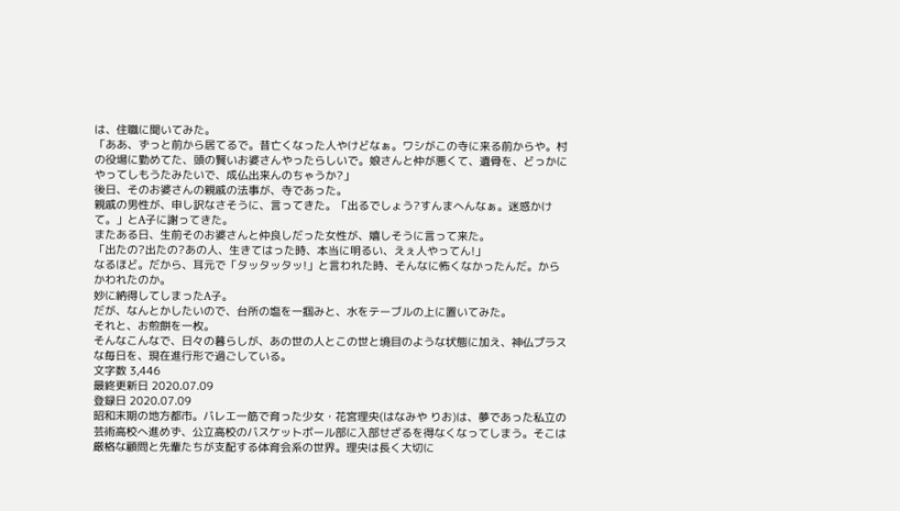は、住職に聞いてみた。
「ああ、ずっと前から居てるで。昔亡くなった人やけどなぁ。ワシがこの寺に来る前からや。村の役場に勤めてた、頭の賢いお婆さんやったらしいで。娘さんと仲が悪くて、遺骨を、どっかにやってしもうたみたいで、成仏出来んのちゃうか?」
後日、そのお婆さんの親戚の法事が、寺であった。
親戚の男性が、申し訳なさそうに、言ってきた。「出るでしょう?すんまへんなぁ。迷惑かけて。」とA子に謝ってきた。
またある日、生前そのお婆さんと仲良しだった女性が、嬉しそうに言って来た。
「出たの?出たの?あの人、生きてはった時、本当に明るい、えぇ人やってん!」
なるほど。だから、耳元で「タッタッタッ!」と言われた時、そんなに怖くなかったんだ。からかわれたのか。
妙に納得してしまったA子。
だが、なんとかしたいので、台所の塩を一掴みと、水をテーブルの上に置いてみた。
それと、お煎餅を一枚。
そんなこんなで、日々の暮らしが、あの世の人とこの世と境目のような状態に加え、神仏プラスな毎日を、現在進行形で過ごしている。
文字数 3,446
最終更新日 2020.07.09
登録日 2020.07.09
昭和末期の地方都市。バレエ一筋で育った少女・花宮理央(はなみや りお)は、夢であった私立の芸術高校へ進めず、公立高校のバスケットボール部に入部せざるを得なくなってしまう。そこは厳格な顧問と先輩たちが支配する体育会系の世界。理央は長く大切に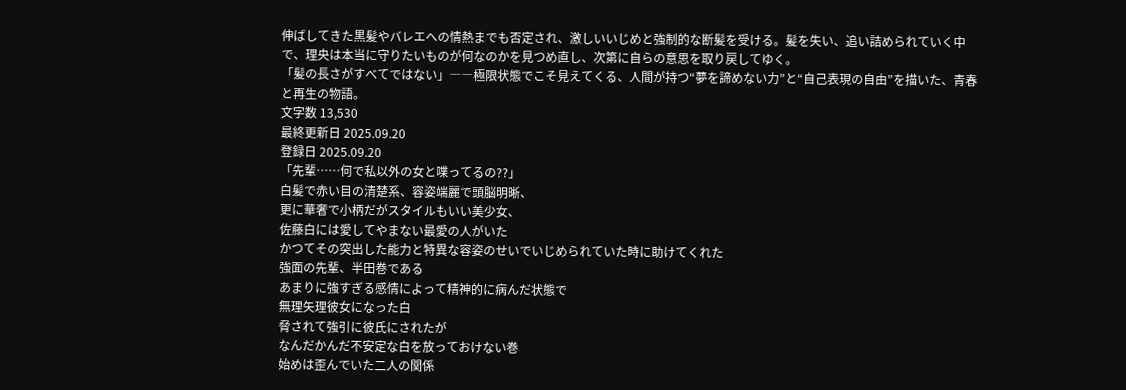伸ばしてきた黒髪やバレエへの情熱までも否定され、激しいいじめと強制的な断髪を受ける。髪を失い、追い詰められていく中で、理央は本当に守りたいものが何なのかを見つめ直し、次第に自らの意思を取り戻してゆく。
「髪の長さがすべてではない」――極限状態でこそ見えてくる、人間が持つ“夢を諦めない力”と“自己表現の自由”を描いた、青春と再生の物語。
文字数 13,530
最終更新日 2025.09.20
登録日 2025.09.20
「先輩……何で私以外の女と喋ってるの??」
白髪で赤い目の清楚系、容姿端麗で頭脳明晰、
更に華奢で小柄だがスタイルもいい美少女、
佐藤白には愛してやまない最愛の人がいた
かつてその突出した能力と特異な容姿のせいでいじめられていた時に助けてくれた
強面の先輩、半田巻である
あまりに強すぎる感情によって精神的に病んだ状態で
無理矢理彼女になった白
脅されて強引に彼氏にされたが
なんだかんだ不安定な白を放っておけない巻
始めは歪んでいた二人の関係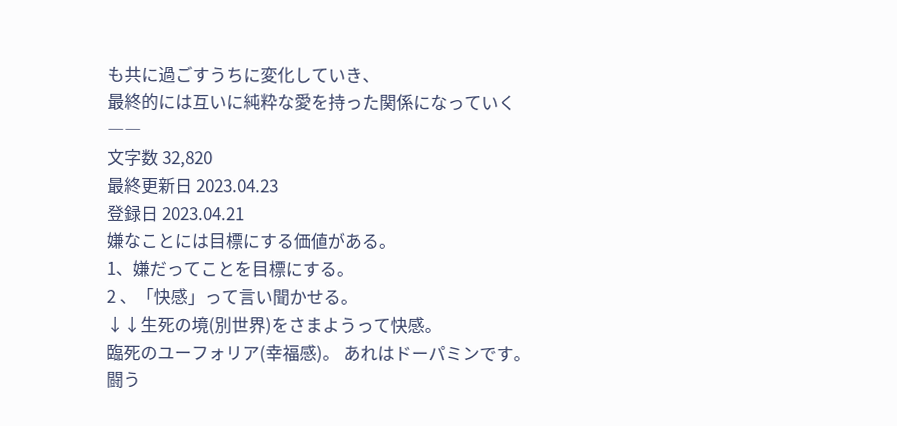も共に過ごすうちに変化していき、
最終的には互いに純粋な愛を持った関係になっていく――
文字数 32,820
最終更新日 2023.04.23
登録日 2023.04.21
嫌なことには目標にする価値がある。
1、嫌だってことを目標にする。
2 、「快感」って言い聞かせる。
↓↓生死の境(別世界)をさまようって快感。
臨死のユーフォリア(幸福感)。 あれはドーパミンです。
闘う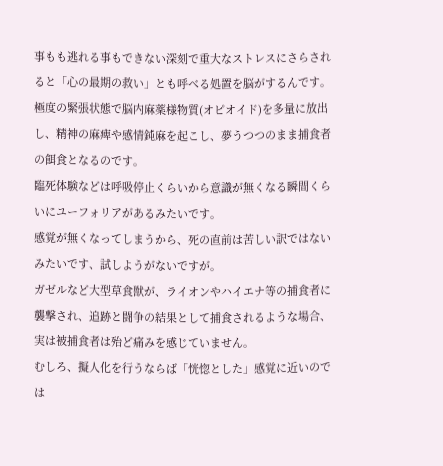事もも逃れる事もできない深刻で重大なストレスにさらされると「心の最期の救い」とも呼べる処置を脳がするんです。
極度の緊張状態で脳内麻薬様物質(オピオイド)を多量に放出し、精神の麻痺や感情鈍麻を起こし、夢うつつのまま捕食者の餌食となるのです。
臨死体験などは呼吸停止くらいから意識が無くなる瞬間くらいにユーフォリアがあるみたいです。
感覚が無くなってしまうから、死の直前は苦しい訳ではないみたいです、試しようがないですが。
ガゼルなど大型草食獣が、ライオンやハイエナ等の捕食者に襲撃され、追跡と闘争の結果として捕食されるような場合、実は被捕食者は殆ど痛みを感じていません。
むしろ、擬人化を行うならば「恍惚とした」感覚に近いのでは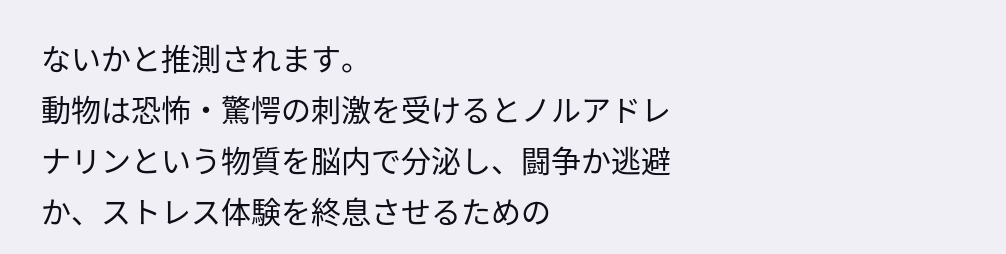ないかと推測されます。
動物は恐怖・驚愕の刺激を受けるとノルアドレナリンという物質を脳内で分泌し、闘争か逃避か、ストレス体験を終息させるための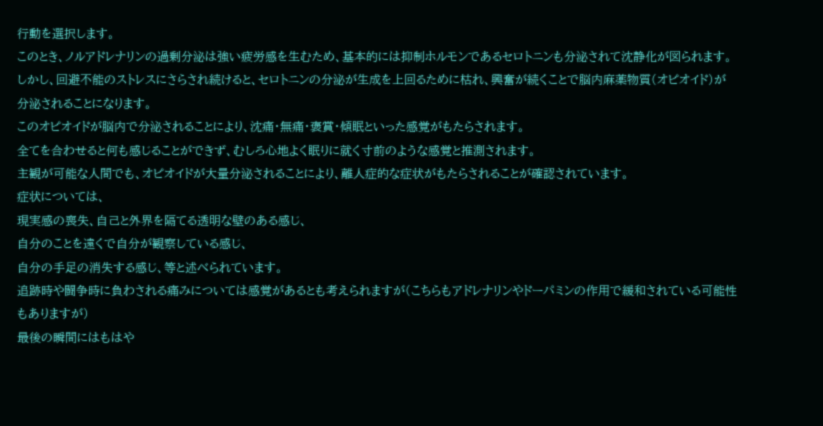行動を選択します。
このとき、ノルアドレナリンの過剰分泌は強い疲労感を生むため、基本的には抑制ホルモンであるセロトニンも分泌されて沈静化が図られます。
しかし、回避不能のストレスにさらされ続けると、セロトニンの分泌が生成を上回るために枯れ、興奮が続くことで脳内麻薬物質(オピオイド)が分泌されることになります。
このオピオイドが脳内で分泌されることにより、沈痛・無痛・褒賞・傾眠といった感覚がもたらされます。
全てを合わせると何も感じることができず、むしろ心地よく眠りに就く寸前のような感覚と推測されます。
主観が可能な人間でも、オピオイドが大量分泌されることにより、離人症的な症状がもたらされることが確認されています。
症状については、
現実感の喪失、自己と外界を隔てる透明な壁のある感じ、
自分のことを遠くで自分が観察している感じ、
自分の手足の消失する感じ、等と述べられています。
追跡時や闘争時に負わされる痛みについては感覚があるとも考えられますが(こちらもアドレナリンやドーパミンの作用で緩和されている可能性もありますが)
最後の瞬間にはもはや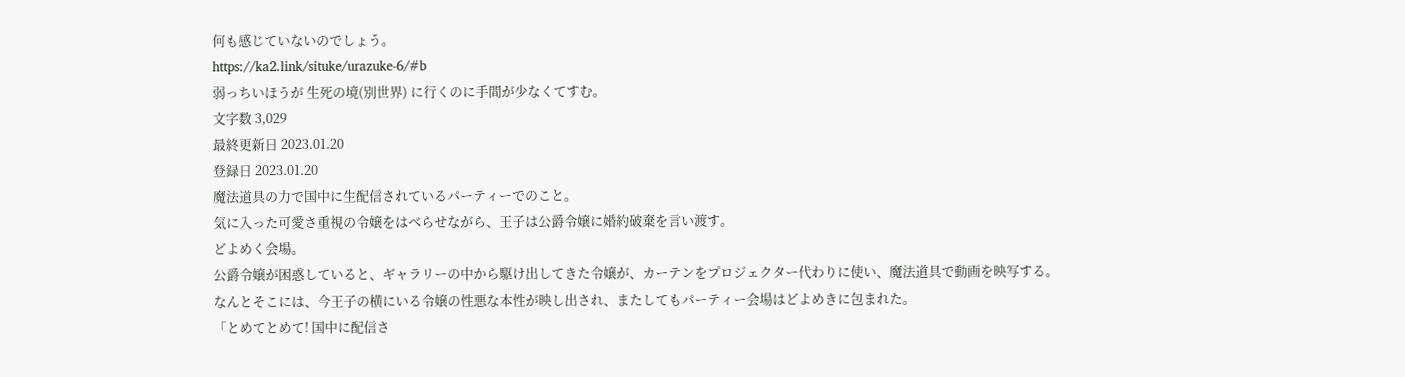何も感じていないのでしょう。
https://ka2.link/situke/urazuke-6/#b
弱っちいほうが 生死の境(別世界) に行くのに手間が少なくてすむ。
文字数 3,029
最終更新日 2023.01.20
登録日 2023.01.20
魔法道具の力で国中に生配信されているパーティーでのこと。
気に入った可愛さ重視の令嬢をはべらせながら、王子は公爵令嬢に婚約破棄を言い渡す。
どよめく会場。
公爵令嬢が困惑していると、ギャラリーの中から駆け出してきた令嬢が、カーテンをプロジェクター代わりに使い、魔法道具で動画を映写する。
なんとそこには、今王子の横にいる令嬢の性悪な本性が映し出され、またしてもパーティー会場はどよめきに包まれた。
「とめてとめて! 国中に配信さ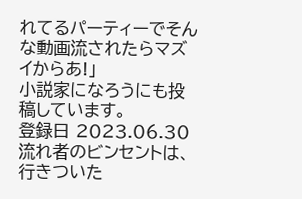れてるパーティーでそんな動画流されたらマズイからあ!」
小説家になろうにも投稿しています。
登録日 2023.06.30
流れ者のビンセントは、行きついた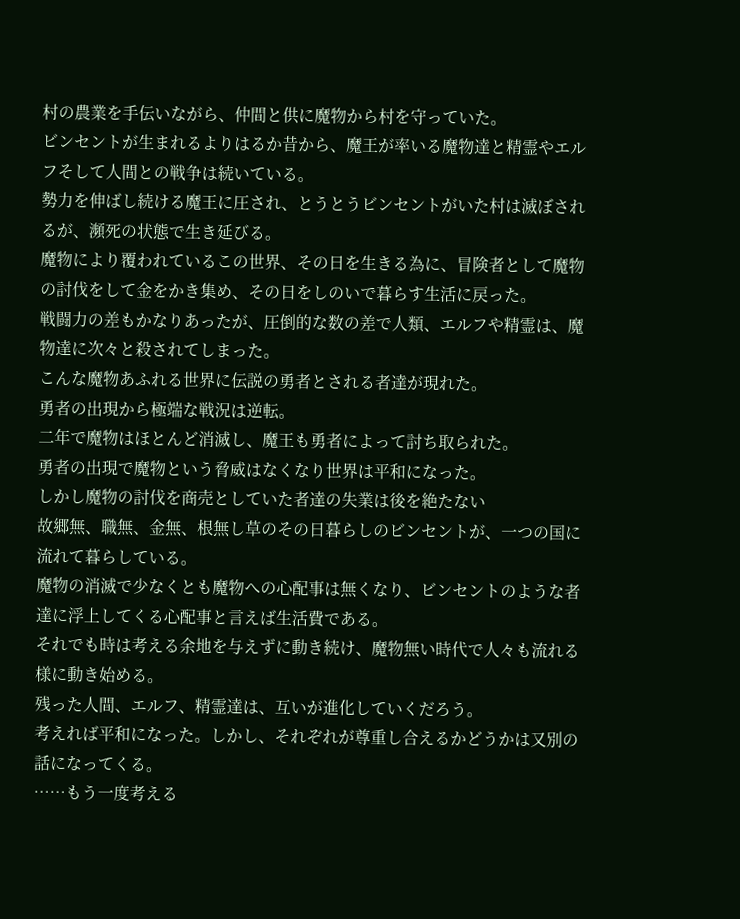村の農業を手伝いながら、仲間と供に魔物から村を守っていた。
ビンセントが生まれるよりはるか昔から、魔王が率いる魔物達と精霊やエルフそして人間との戦争は続いている。
勢力を伸ばし続ける魔王に圧され、とうとうビンセントがいた村は滅ぼされるが、瀕死の状態で生き延びる。
魔物により覆われているこの世界、その日を生きる為に、冒険者として魔物の討伐をして金をかき集め、その日をしのいで暮らす生活に戻った。
戦闘力の差もかなりあったが、圧倒的な数の差で人類、エルフや精霊は、魔物達に次々と殺されてしまった。
こんな魔物あふれる世界に伝説の勇者とされる者達が現れた。
勇者の出現から極端な戦況は逆転。
二年で魔物はほとんど消滅し、魔王も勇者によって討ち取られた。
勇者の出現で魔物という脅威はなくなり世界は平和になった。
しかし魔物の討伐を商売としていた者達の失業は後を絶たない
故郷無、職無、金無、根無し草のその日暮らしのビンセントが、一つの国に流れて暮らしている。
魔物の消滅で少なくとも魔物への心配事は無くなり、ビンセントのような者達に浮上してくる心配事と言えば生活費である。
それでも時は考える余地を与えずに動き続け、魔物無い時代で人々も流れる様に動き始める。
残った人間、エルフ、精霊達は、互いが進化していくだろう。
考えれば平和になった。しかし、それぞれが尊重し合えるかどうかは又別の話になってくる。
……もう一度考える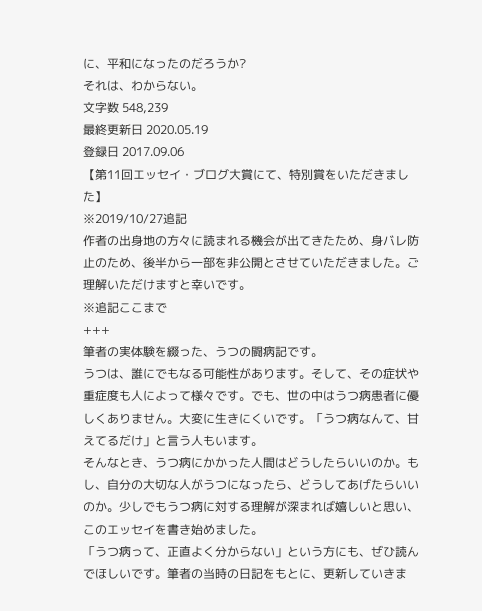に、平和になったのだろうか?
それは、わからない。
文字数 548,239
最終更新日 2020.05.19
登録日 2017.09.06
【第11回エッセイ・ブログ大賞にて、特別賞をいただきました】
※2019/10/27追記
作者の出身地の方々に読まれる機会が出てきたため、身バレ防止のため、後半から一部を非公開とさせていただきました。ご理解いただけますと幸いです。
※追記ここまで
+++
筆者の実体験を綴った、うつの闘病記です。
うつは、誰にでもなる可能性があります。そして、その症状や重症度も人によって様々です。でも、世の中はうつ病患者に優しくありません。大変に生きにくいです。「うつ病なんて、甘えてるだけ」と言う人もいます。
そんなとき、うつ病にかかった人間はどうしたらいいのか。もし、自分の大切な人がうつになったら、どうしてあげたらいいのか。少しでもうつ病に対する理解が深まれば嬉しいと思い、このエッセイを書き始めました。
「うつ病って、正直よく分からない」という方にも、ぜひ読んでほしいです。筆者の当時の日記をもとに、更新していきま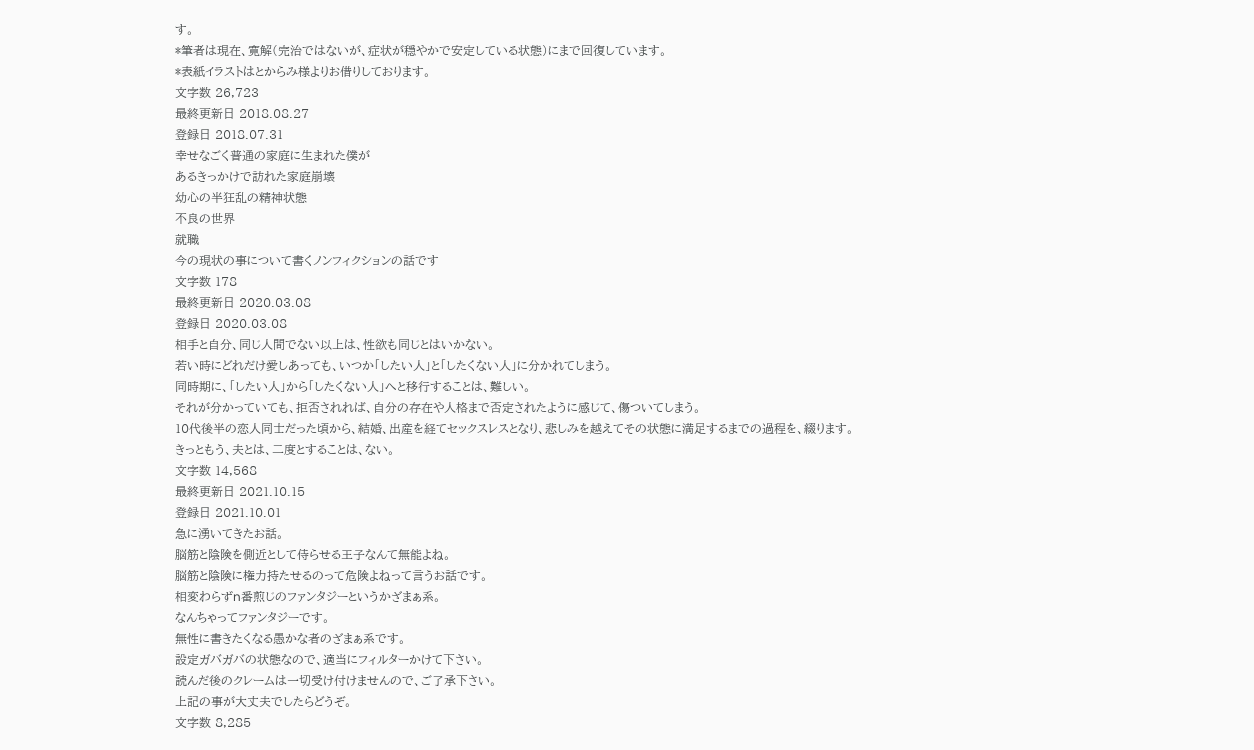す。
*筆者は現在、寛解(完治ではないが、症状が穏やかで安定している状態)にまで回復しています。
*表紙イラストはとからみ様よりお借りしております。
文字数 26,723
最終更新日 2018.08.27
登録日 2018.07.31
幸せなごく普通の家庭に生まれた僕が
あるきっかけで訪れた家庭崩壊
幼心の半狂乱の精神状態
不良の世界
就職
今の現状の事について書くノンフィクションの話です
文字数 178
最終更新日 2020.03.08
登録日 2020.03.08
相手と自分、同じ人間でない以上は、性欲も同じとはいかない。
若い時にどれだけ愛しあっても、いつか「したい人」と「したくない人」に分かれてしまう。
同時期に、「したい人」から「したくない人」へと移行することは、難しい。
それが分かっていても、拒否されれば、自分の存在や人格まで否定されたように感じて、傷ついてしまう。
10代後半の恋人同士だった頃から、結婚、出産を経てセックスレスとなり、悲しみを越えてその状態に満足するまでの過程を、綴ります。
きっともう、夫とは、二度とすることは、ない。
文字数 14,568
最終更新日 2021.10.15
登録日 2021.10.01
急に湧いてきたお話。
脳筋と陰険を側近として侍らせる王子なんて無能よね。
脳筋と陰険に権力持たせるのって危険よねって言うお話です。
相変わらずn番煎じのファンタジーというかざまぁ系。
なんちゃってファンタジーです。
無性に書きたくなる愚かな者のざまぁ系です。
設定ガバガバの状態なので、適当にフィルターかけて下さい。
読んだ後のクレームは一切受け付けませんので、ご了承下さい。
上記の事が大丈夫でしたらどうぞ。
文字数 8,285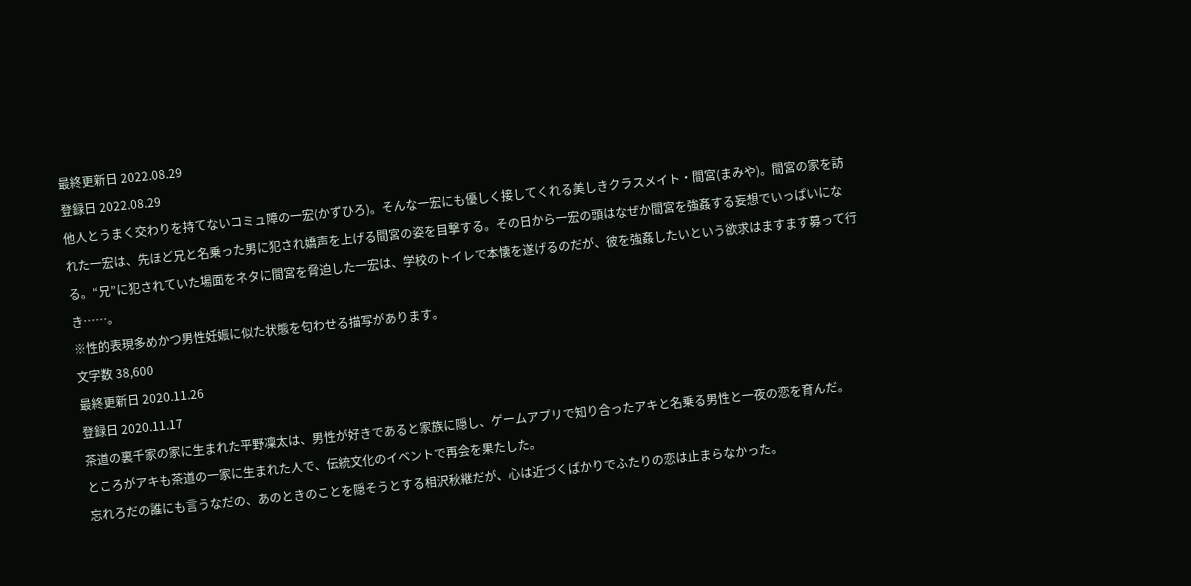最終更新日 2022.08.29
登録日 2022.08.29
他人とうまく交わりを持てないコミュ障の一宏(かずひろ)。そんな一宏にも優しく接してくれる美しきクラスメイト・間宮(まみや)。間宮の家を訪れた一宏は、先ほど兄と名乗った男に犯され嬌声を上げる間宮の姿を目撃する。その日から一宏の頭はなぜか間宮を強姦する妄想でいっぱいになる。“兄”に犯されていた場面をネタに間宮を脅迫した一宏は、学校のトイレで本懐を遂げるのだが、彼を強姦したいという欲求はますます募って行き……。
※性的表現多めかつ男性妊娠に似た状態を匂わせる描写があります。
文字数 38,600
最終更新日 2020.11.26
登録日 2020.11.17
茶道の裏千家の家に生まれた平野凜太は、男性が好きであると家族に隠し、ゲームアプリで知り合ったアキと名乗る男性と一夜の恋を育んだ。
ところがアキも茶道の一家に生まれた人で、伝統文化のイベントで再会を果たした。
忘れろだの誰にも言うなだの、あのときのことを隠そうとする相沢秋継だが、心は近づくばかりでふたりの恋は止まらなかった。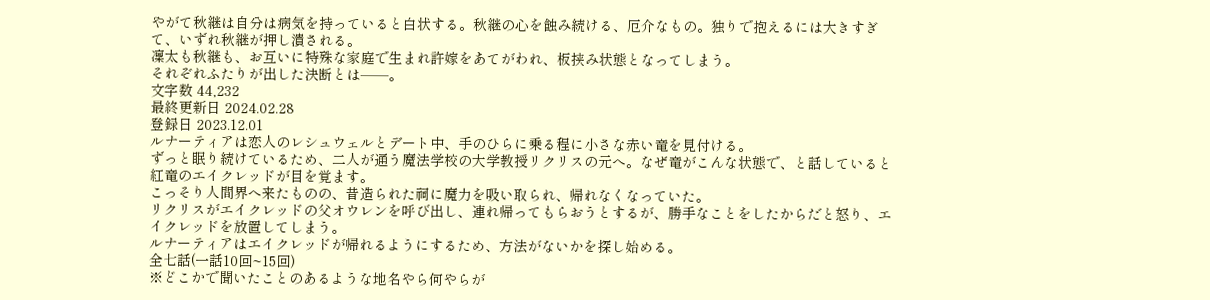やがて秋継は自分は病気を持っていると白状する。秋継の心を蝕み続ける、厄介なもの。独りで抱えるには大きすぎて、いずれ秋継が押し潰される。
凜太も秋継も、お互いに特殊な家庭で生まれ許嫁をあてがわれ、板挟み状態となってしまう。
それぞれふたりが出した決断とは──。
文字数 44,232
最終更新日 2024.02.28
登録日 2023.12.01
ルナーティアは恋人のレシュウェルとデート中、手のひらに乗る程に小さな赤い竜を見付ける。
ずっと眠り続けているため、二人が通う魔法学校の大学教授リクリスの元へ。なぜ竜がこんな状態で、と話していると紅竜のエイクレッドが目を覚ます。
こっそり人間界へ来たものの、昔造られた祠に魔力を吸い取られ、帰れなくなっていた。
リクリスがエイクレッドの父オウレンを呼び出し、連れ帰ってもらおうとするが、勝手なことをしたからだと怒り、エイクレッドを放置してしまう。
ルナーティアはエイクレッドが帰れるようにするため、方法がないかを探し始める。
全七話(一話10回~15回)
※どこかで聞いたことのあるような地名やら何やらが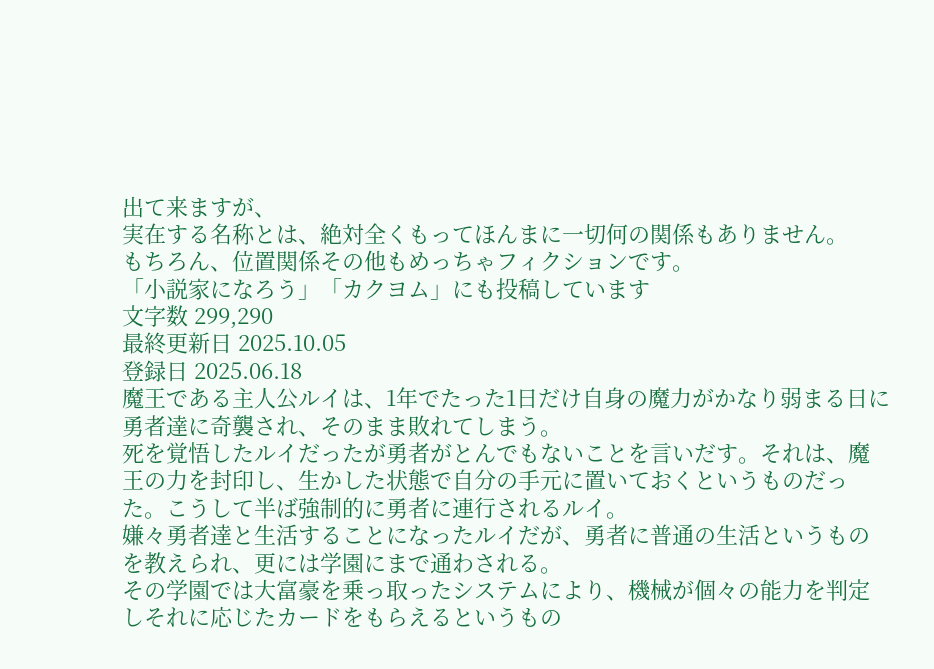出て来ますが、
実在する名称とは、絶対全くもってほんまに一切何の関係もありません。
もちろん、位置関係その他もめっちゃフィクションです。
「小説家になろう」「カクヨム」にも投稿しています
文字数 299,290
最終更新日 2025.10.05
登録日 2025.06.18
魔王である主人公ルイは、1年でたった1日だけ自身の魔力がかなり弱まる日に勇者達に奇襲され、そのまま敗れてしまう。
死を覚悟したルイだったが勇者がとんでもないことを言いだす。それは、魔王の力を封印し、生かした状態で自分の手元に置いておくというものだった。こうして半ば強制的に勇者に連行されるルイ。
嫌々勇者達と生活することになったルイだが、勇者に普通の生活というものを教えられ、更には学園にまで通わされる。
その学園では大富豪を乗っ取ったシステムにより、機械が個々の能力を判定しそれに応じたカードをもらえるというもの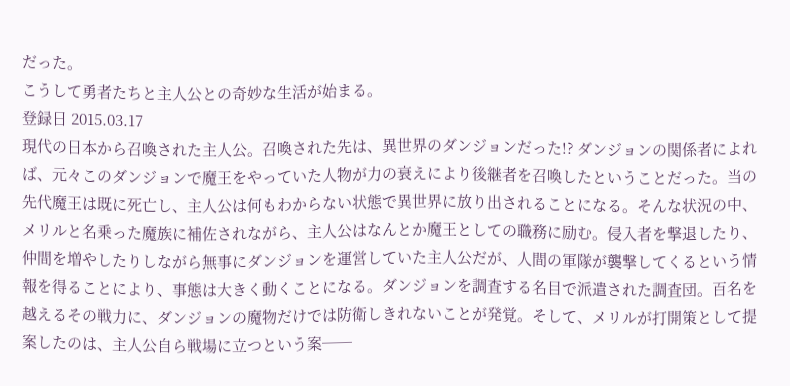だった。
こうして勇者たちと主人公との奇妙な生活が始まる。
登録日 2015.03.17
現代の日本から召喚された主人公。召喚された先は、異世界のダンジョンだった!? ダンジョンの関係者によれば、元々このダンジョンで魔王をやっていた人物が力の衰えにより後継者を召喚したということだった。当の先代魔王は既に死亡し、主人公は何もわからない状態で異世界に放り出されることになる。そんな状況の中、メリルと名乗った魔族に補佐されながら、主人公はなんとか魔王としての職務に励む。侵入者を撃退したり、仲間を増やしたりしながら無事にダンジョンを運営していた主人公だが、人間の軍隊が襲撃してくるという情報を得ることにより、事態は大きく動くことになる。ダンジョンを調査する名目で派遣された調査団。百名を越えるその戦力に、ダンジョンの魔物だけでは防衛しきれないことが発覚。そして、メリルが打開策として提案したのは、主人公自ら戦場に立つという案──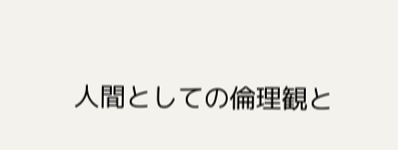人間としての倫理観と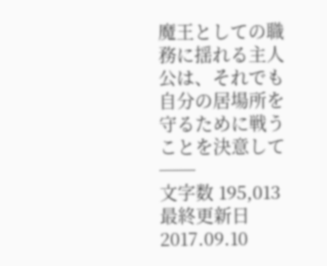魔王としての職務に揺れる主人公は、それでも自分の居場所を守るために戦うことを決意して──
文字数 195,013
最終更新日 2017.09.10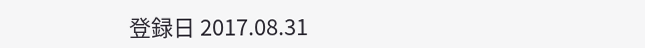登録日 2017.08.31